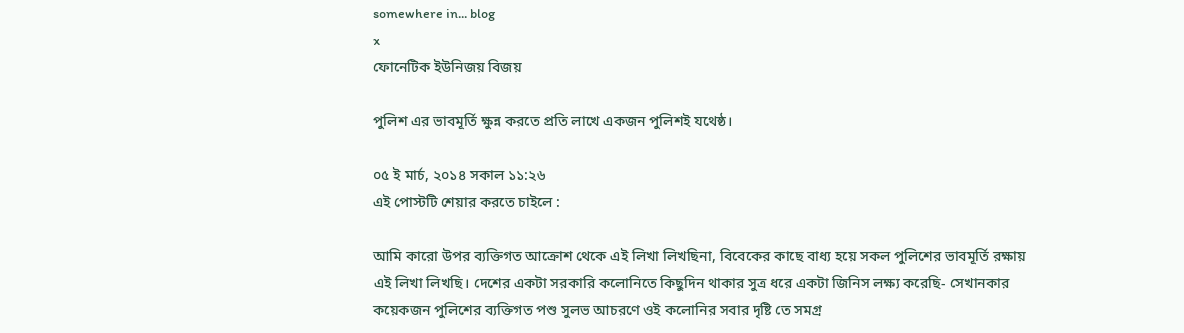somewhere in... blog
x
ফোনেটিক ইউনিজয় বিজয়

পুলিশ এর ভাবমূর্তি ক্ষুন্ন করতে প্রতি লাখে একজন পুলিশই যথেষ্ঠ।

০৫ ই মার্চ, ২০১৪ সকাল ১১:২৬
এই পোস্টটি শেয়ার করতে চাইলে :

আমি কারো উপর ব্যক্তিগত আক্রোশ থেকে এই লিখা লিখছিনা, বিবেকের কাছে বাধ্য হয়ে সকল পুলিশের ভাবমূর্তি রক্ষায় এই লিখা লিখছি। দেশের একটা সরকারি কলোনিতে কিছুদিন থাকার সুত্র ধরে একটা জিনিস লক্ষ্য করেছি- সেখানকার কয়েকজন পুলিশের ব্যক্তিগত পশু সুলভ আচরণে ওই কলোনির সবার দৃষ্টি তে সমগ্র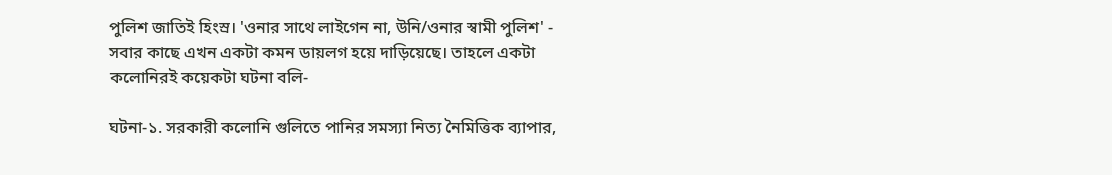পুলিশ জাতিই হিংস্র। 'ওনার সাথে লাইগেন না, উনি/ওনার স্বামী পুলিশ' - সবার কাছে এখন একটা কমন ডায়লগ হয়ে দাড়িয়েছে। তাহলে একটা কলোনিরই কয়েকটা ঘটনা বলি-

ঘটনা-১. সরকারী কলোনি গুলিতে পানির সমস্যা নিত্য নৈমিত্তিক ব্যাপার,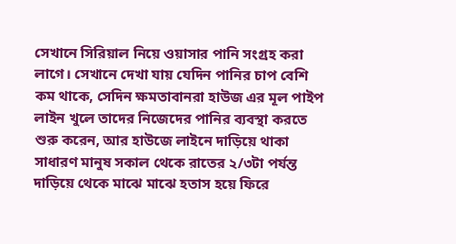সেখানে সিরিয়াল নিয়ে ওয়াসার পানি সংগ্রহ করা লাগে। সেখানে দেখা যায় যেদিন পানির চাপ বেশি কম থাকে, সেদিন ক্ষমতাবানরা হাউজ এর মূল পাইপ লাইন খুলে তাদের নিজেদের পানির ব্যবস্থা করতে শুরু করেন, আর হাউজে লাইনে দাড়িয়ে থাকা সাধারণ মানুষ সকাল থেকে রাতের ২/৩টা পর্যন্ত দাড়িয়ে থেকে মাঝে মাঝে হতাস হয়ে ফিরে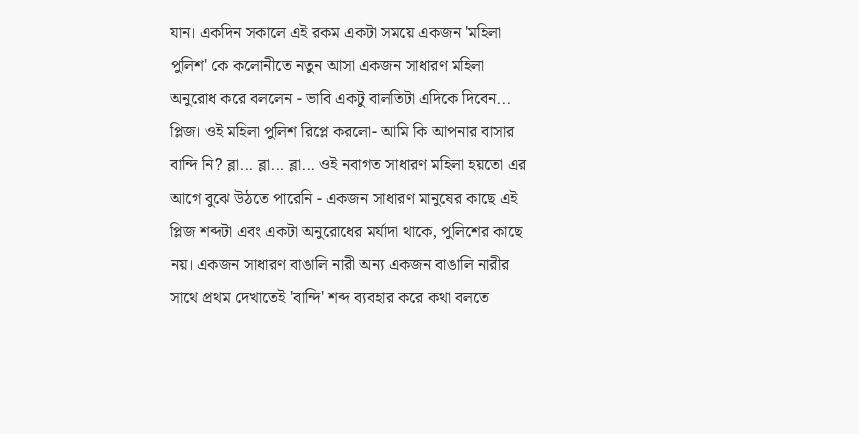যান। একদিন সকালে এই রকম একটা সময়ে একজন 'মহিলা পুলিশ' কে কলোনীতে নতুন আসা একজন সাধারণ মহিলা অনুরোধ করে বললেন - ভাবি একটু বালতিটা এদিকে দিবেন... প্লিজ। ওই মহিলা পুলিশ রিপ্লে করলো- আমি কি আপনার বাসার বান্দি নি? ব্লা... ব্লা... ব্লা... ওই নবাগত সাধারণ মহিলা হয়তো এর আগে বুঝে উঠতে পারেনি - একজন সাধারণ মানুষের কাছে এই প্লিজ শব্দটা এবং একটা অনুরোধের মর্যাদা থাকে, পুলিশের কাছে নয়। একজন সাধারণ বাঙালি নারী অন্য একজন বাঙালি নারীর সাথে প্রথম দেখাতেই 'বান্দি' শব্দ ব্যবহার করে কথা বলতে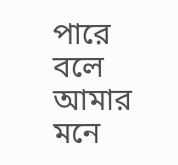পারে বলে আমার মনে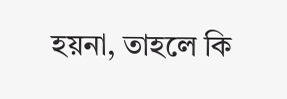হয়না, তাহলে কি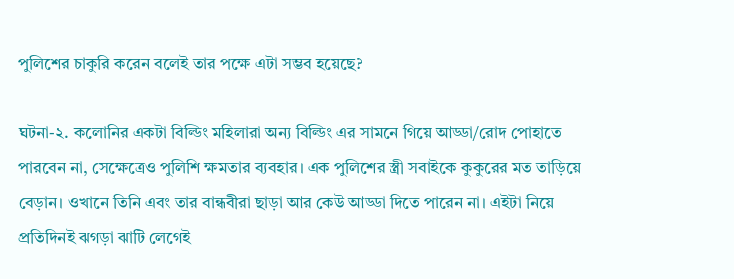পুলিশের চাকুরি করেন বলেই তার পক্ষে এটা সম্ভব হয়েছে?

ঘটনা-২. কলোনির একটা বিল্ডিং মহিলারা অন্য বিল্ডিং এর সামনে গিয়ে আড্ডা/রোদ পোহাতে পারবেন না, সেক্ষেত্রেও পুলিশি ক্ষমতার ব্যবহার। এক পুলিশের স্ত্রী সবাইকে কুকুরের মত তাড়িয়ে বেড়ান। ওখানে তিনি এবং তার বান্ধবীরা ছাড়া আর কেউ আড্ডা দিতে পারেন না। এইটা নিয়ে প্রতিদিনই ঝগড়া ঝাটি লেগেই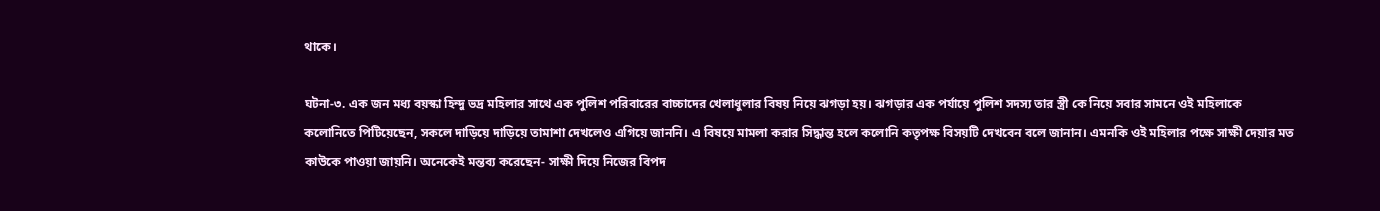থাকে।

ঘটনা-৩. এক জন মধ্য বয়স্কা হিন্দু ভদ্র মহিলার সাথে এক পুলিশ পরিবারের বাচ্চাদের খেলাধুলার বিষয় নিয়ে ঝগড়া হয়। ঝগড়ার এক পর্যায়ে পুলিশ সদস্য তার স্ত্রী কে নিয়ে সবার সামনে ওই মহিলাকে কলোনিতে পিটিয়েছেন, সকলে দাড়িয়ে দাড়িয়ে তামাশা দেখলেও এগিয়ে জাননি। এ বিষয়ে মামলা করার সিদ্ধান্ত হলে কলোনি কতৃপক্ষ বিসয়টি দেখবেন বলে জানান। এমনকি ওই মহিলার পক্ষে সাক্ষী দেয়ার মত কাউকে পাওয়া জায়নি। অনেকেই মন্তব্য করেছেন- সাক্ষী দিয়ে নিজের বিপদ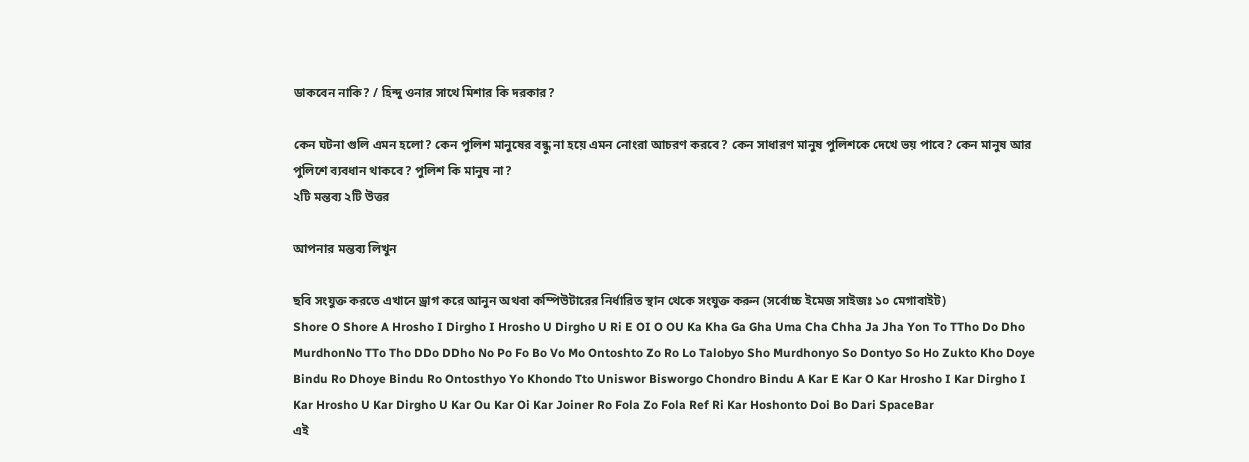ডাকবেন নাকি? / হিন্দু ওনার সাথে মিশার কি দরকার?

কেন ঘটনা গুলি এমন হলো? কেন পুলিশ মানুষের বন্ধু না হয়ে এমন নোংরা আচরণ করবে? কেন সাধারণ মানুষ পুলিশকে দেখে ভয় পাবে? কেন মানুষ আর পুলিশে ব্যবধান থাকবে? পুলিশ কি মানুষ না?
২টি মন্তব্য ২টি উত্তর

আপনার মন্তব্য লিখুন

ছবি সংযুক্ত করতে এখানে ড্রাগ করে আনুন অথবা কম্পিউটারের নির্ধারিত স্থান থেকে সংযুক্ত করুন (সর্বোচ্চ ইমেজ সাইজঃ ১০ মেগাবাইট)
Shore O Shore A Hrosho I Dirgho I Hrosho U Dirgho U Ri E OI O OU Ka Kha Ga Gha Uma Cha Chha Ja Jha Yon To TTho Do Dho MurdhonNo TTo Tho DDo DDho No Po Fo Bo Vo Mo Ontoshto Zo Ro Lo Talobyo Sho Murdhonyo So Dontyo So Ho Zukto Kho Doye Bindu Ro Dhoye Bindu Ro Ontosthyo Yo Khondo Tto Uniswor Bisworgo Chondro Bindu A Kar E Kar O Kar Hrosho I Kar Dirgho I Kar Hrosho U Kar Dirgho U Kar Ou Kar Oi Kar Joiner Ro Fola Zo Fola Ref Ri Kar Hoshonto Doi Bo Dari SpaceBar
এই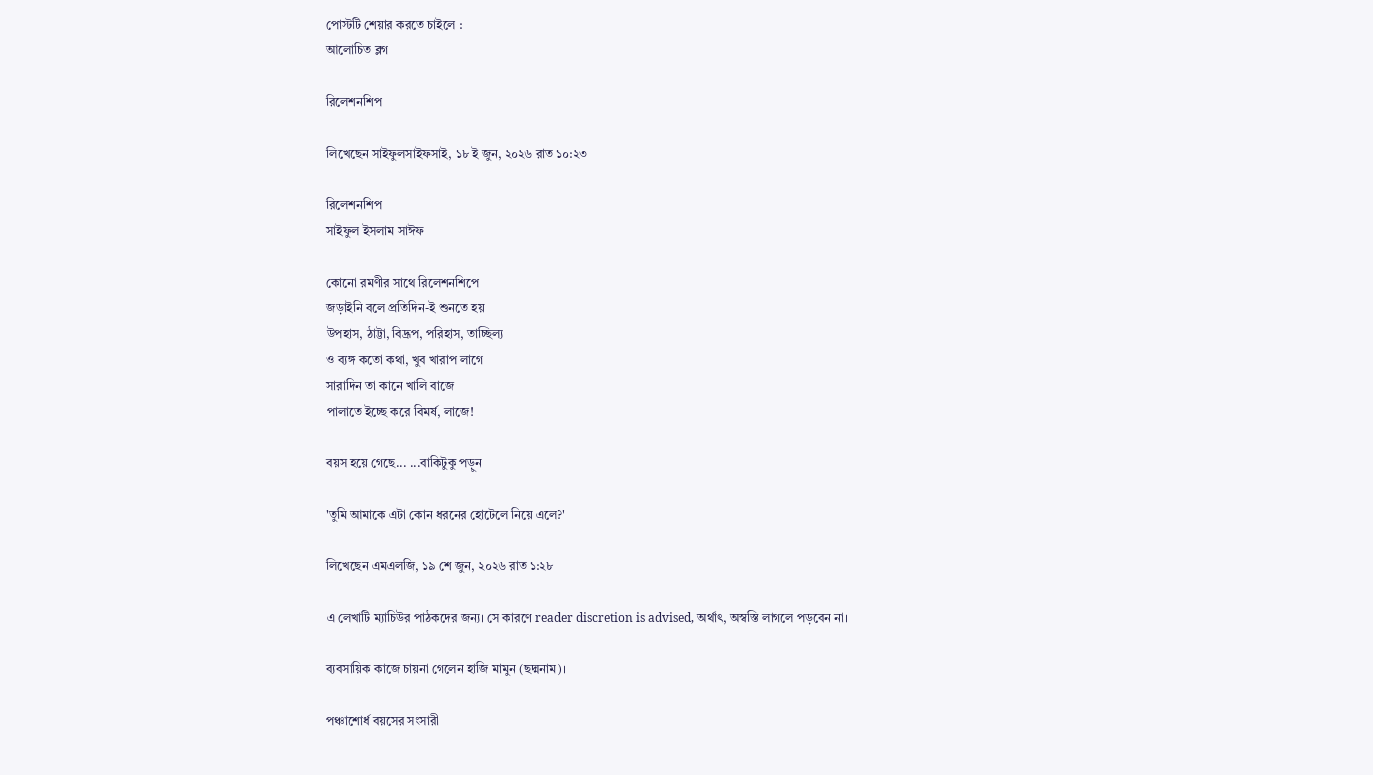পোস্টটি শেয়ার করতে চাইলে :
আলোচিত ব্লগ

রিলেশনশিপ

লিখেছেন সাইফুলসাইফসাই, ১৮ ই জুন, ২০২৬ রাত ১০:২৩

রিলেশনশিপ
সাইফুল ইসলাম সাঈফ

কোনো রমণীর সাথে রিলেশনশিপে
জড়াইনি বলে প্রতিদিন-ই শুনতে হয়
উপহাস, ঠাট্টা, বিদ্রূপ, পরিহাস, তাচ্ছিল্য
ও ব্যঙ্গ কতো কথা, খুব খারাপ লাগে
সারাদিন তা কানে খালি বাজে
পালাতে ইচ্ছে করে বিমর্ষ, লাজে!

বয়স হয়ে গেছে... ...বাকিটুকু পড়ুন

'তুমি আমাকে এটা কোন ধরনের হোটেলে নিয়ে এলে?'

লিখেছেন এমএলজি, ১৯ শে জুন, ২০২৬ রাত ১:২৮

এ লেখাটি ম্যাচিউর পাঠকদের জন্য। সে কারণে reader discretion is advised, অর্থাৎ, অস্বস্তি লাগলে পড়বেন না।

ব্যবসায়িক কাজে চায়না গেলেন হাজি মামুন (ছদ্মনাম)।

পঞ্চাশোর্ধ বয়সের সংসারী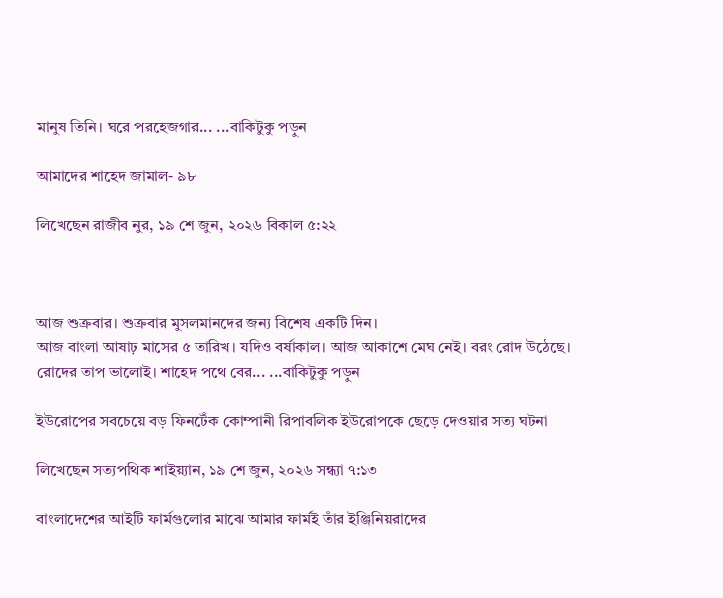মানুষ তিনি। ঘরে পরহেজগার... ...বাকিটুকু পড়ুন

আমাদের শাহেদ জামাল- ৯৮

লিখেছেন রাজীব নুর, ১৯ শে জুন, ২০২৬ বিকাল ৫:২২



আজ শুক্রবার। শুক্রবার মুসলমানদের জন্য বিশেষ একটি দিন।
আজ বাংলা আষাঢ় মাসের ৫ তারিখ। যদিও বর্ষাকাল। আজ আকাশে মেঘ নেই। বরং রোদ উঠেছে। রোদের তাপ ভালোই। শাহেদ পথে বের... ...বাকিটুকু পড়ুন

ইউরোপের সবচেয়ে বড় ফিনটেঁক কোম্পানী রিপাবলিক ইউরোপকে ছেড়ে দেওয়ার সত্য ঘটনা

লিখেছেন সত্যপথিক শাইয়্যান, ১৯ শে জুন, ২০২৬ সন্ধ্যা ৭:১৩

বাংলাদেশের আইটি ফার্মগুলোর মাঝে আমার ফার্মই তাঁর ইঞ্জিনিয়রাদের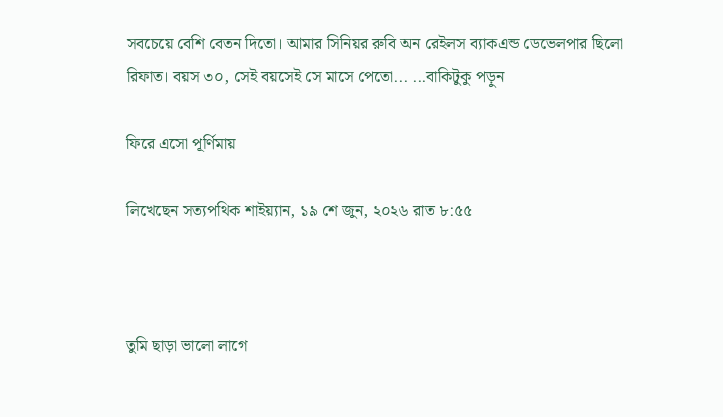সবচেয়ে বেশি বেতন দিতো। আমার সিনিয়র রুবি অন রেইলস ব্যাকএন্ড ডেভেলপার ছিলো রিফাত। বয়স ৩০, সেই বয়সেই সে মাসে পেতো... ...বাকিটুকু পড়ুন

ফিরে এসো পূর্ণিমায়

লিখেছেন সত্যপথিক শাইয়্যান, ১৯ শে জুন, ২০২৬ রাত ৮:৫৫



তুমি ছাড়া ভালো লাগে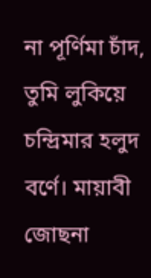না পূর্ণিমা চাঁদ, তুমি লুকিয়ে চন্দ্রিমার হলুদ বর্ণে। মায়াবী জোছনা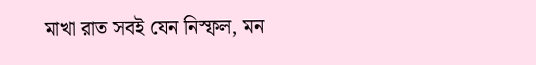মাখা রাত সবই যেন নিস্ফল, মন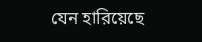যেন হারিয়েছে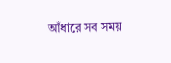আঁধারে সব সময়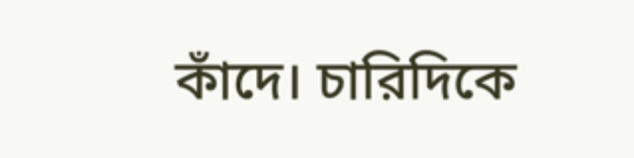কাঁদে। চারিদিকে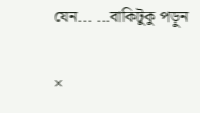যেন... ...বাকিটুকু পড়ুন

×